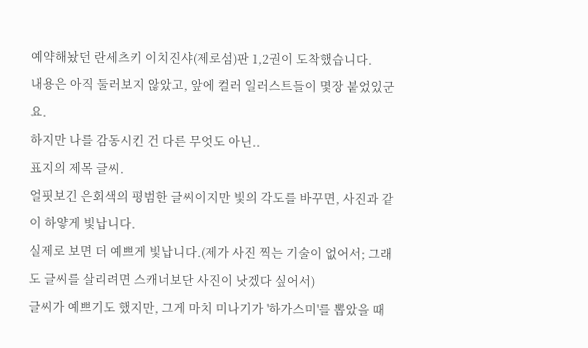예약해놨던 란세츠키 이치진샤(제로섬)판 1,2권이 도착했습니다.
내용은 아직 둘러보지 않았고, 앞에 컬러 일러스트들이 몇장 붙었있군요.
하지만 나를 감동시킨 건 다른 무엇도 아닌..
표지의 제목 글씨.
얼핏보긴 은회색의 평범한 글씨이지만 빛의 각도를 바꾸면, 사진과 같이 하얗게 빛납니다.
실제로 보면 더 예쁘게 빛납니다.(제가 사진 찍는 기술이 없어서; 그래도 글씨를 살리려면 스캐너보단 사진이 낫겠다 싶어서)
글씨가 예쁘기도 했지만, 그게 마치 미나기가 '하가스미'를 뽑았을 때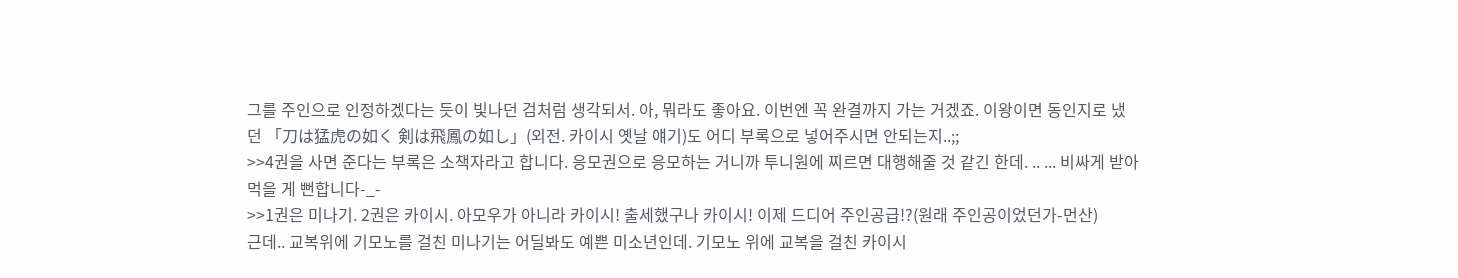그를 주인으로 인정하겠다는 듯이 빛나던 검처럼 생각되서. 아, 뭐라도 좋아요. 이번엔 꼭 완결까지 가는 거겠죠. 이왕이면 동인지로 냈던 「刀は猛虎の如く 剣は飛鳳の如し」(외전. 카이시 옛날 얘기)도 어디 부록으로 넣어주시면 안되는지..;;
>>4권을 사면 준다는 부록은 소책자라고 합니다. 응모권으로 응모하는 거니까 투니원에 찌르면 대행해줄 것 같긴 한데. .. ... 비싸게 받아 먹을 게 뻔합니다-_-
>>1권은 미나기. 2권은 카이시. 아모우가 아니라 카이시! 출세했구나 카이시! 이제 드디어 주인공급!?(원래 주인공이었던가-먼산)
근데.. 교복위에 기모노를 걸친 미나기는 어딜봐도 예쁜 미소년인데. 기모노 위에 교복을 걸친 카이시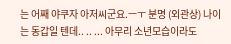는 어째 야쿠자 아저씨군요.ㅡㅜ 분명 (외관상) 나이는 동갑일 텐데.. .. ... 아무리 소년모습이라도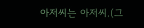아저씨는 아저씨.(그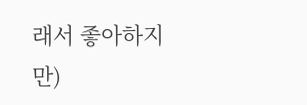래서 좋아하지만)